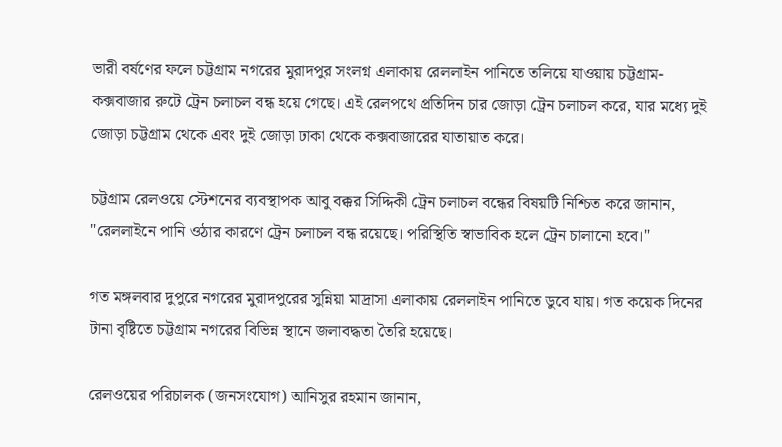ভারী বর্ষণের ফলে চট্টগ্রাম নগরের মুরাদপুর সংলগ্ন এলাকায় রেললাইন পানিতে তলিয়ে যাওয়ায় চট্টগ্রাম-কক্সবাজার রুটে ট্রেন চলাচল বন্ধ হয়ে গেছে। এই রেলপথে প্রতিদিন চার জোড়া ট্রেন চলাচল করে, যার মধ্যে দুই জোড়া চট্টগ্রাম থেকে এবং দুই জোড়া ঢাকা থেকে কক্সবাজারের যাতায়াত করে।

চট্টগ্রাম রেলওয়ে স্টেশনের ব্যবস্থাপক আবু বক্কর সিদ্দিকী ট্রেন চলাচল বন্ধের বিষয়টি নিশ্চিত করে জানান, "রেললাইনে পানি ওঠার কারণে ট্রেন চলাচল বন্ধ রয়েছে। পরিস্থিতি স্বাভাবিক হলে ট্রেন চালানো হবে।"

গত মঙ্গলবার দুপুরে নগরের মুরাদপুরের সুন্নিয়া মাদ্রাসা এলাকায় রেললাইন পানিতে ডুবে যায়। গত কয়েক দিনের টানা বৃষ্টিতে চট্টগ্রাম নগরের বিভিন্ন স্থানে জলাবদ্ধতা তৈরি হয়েছে।

রেলওয়ের পরিচালক (জনসংযোগ) আনিসুর রহমান জানান,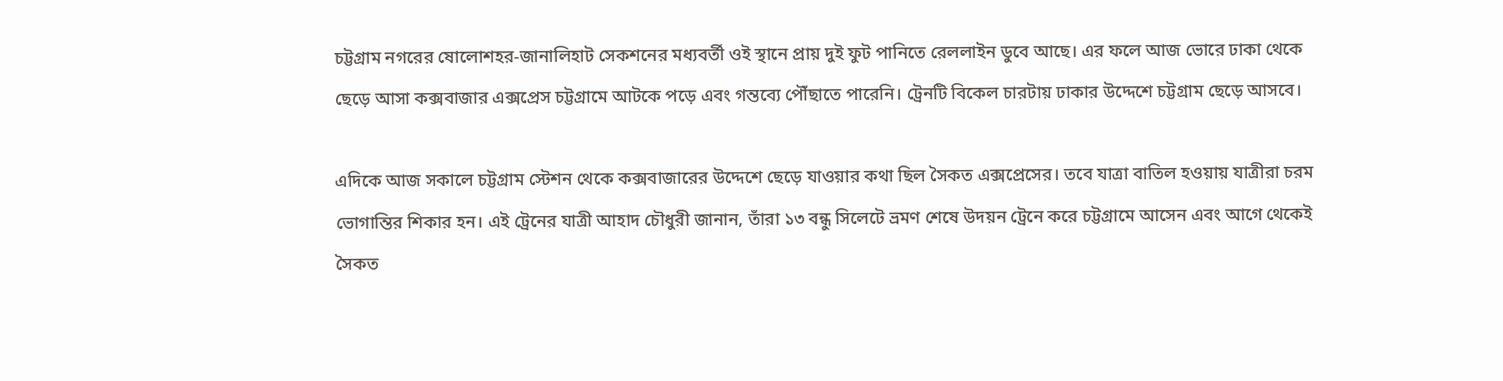চট্টগ্রাম নগরের ষোলোশহর-জানালিহাট সেকশনের মধ্যবর্তী ওই স্থানে প্রায় দুই ফুট পানিতে রেললাইন ডুবে আছে। এর ফলে আজ ভোরে ঢাকা থেকে ছেড়ে আসা কক্সবাজার এক্সপ্রেস চট্টগ্রামে আটকে পড়ে এবং গন্তব্যে পৌঁছাতে পারেনি। ট্রেনটি বিকেল চারটায় ঢাকার উদ্দেশে চট্টগ্রাম ছেড়ে আসবে।

এদিকে আজ সকালে চট্টগ্রাম স্টেশন থেকে কক্সবাজারের উদ্দেশে ছেড়ে যাওয়ার কথা ছিল সৈকত এক্সপ্রেসের। তবে যাত্রা বাতিল হওয়ায় যাত্রীরা চরম ভোগান্তির শিকার হন। এই ট্রেনের যাত্রী আহাদ চৌধুরী জানান, তাঁরা ১৩ বন্ধু সিলেটে ভ্রমণ শেষে উদয়ন ট্রেনে করে চট্টগ্রামে আসেন এবং আগে থেকেই সৈকত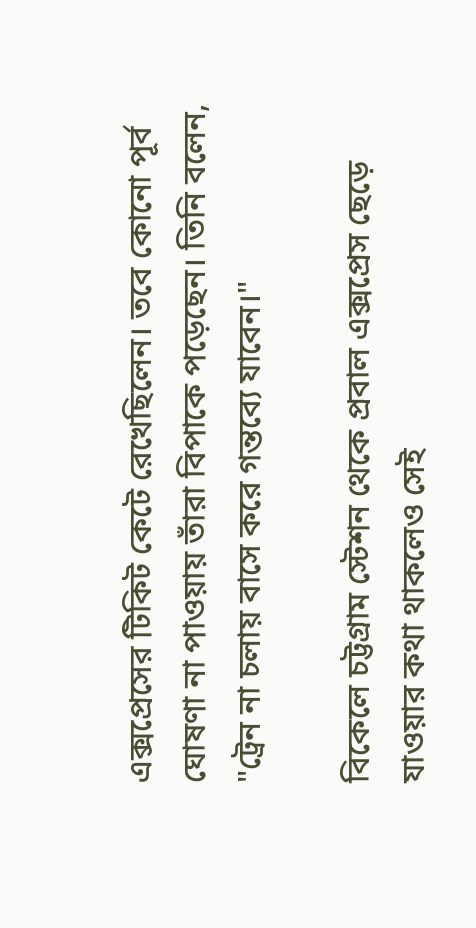এক্সপ্রেসের টিকিট কেটে রেখেছিলেন। তবে কোনো পূর্ব ঘোষণা না পাওয়ায় তাঁরা বিপাকে পড়েছেন। তিনি বলেন, "ট্রেন না চলায় বাসে করে গন্তব্যে যাবেন।"

বিকেলে চট্টগ্রাম স্টেশন থেকে প্রবাল এক্সপ্রেস ছেড়ে যাওয়ার কথা থাকলেও সেই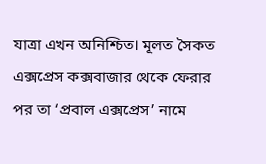যাত্রা এখন অনিশ্চিত। মূলত সৈকত এক্সপ্রেস কক্সবাজার থেকে ফেরার পর তা ‘প্রবাল এক্সপ্রেস’ নামে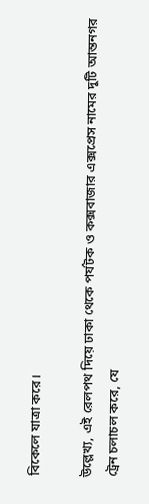বিকেলে যাত্রা করে।

উল্লেখ্য, এই রেলপথ দিয়ে ঢাকা থেকে পর্যটক ও কক্সবাজার এক্সপ্রেস নামের দুটি আন্তনগর ট্রেন চলাচল করে, যে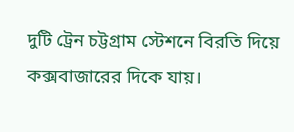দুটি ট্রেন চট্টগ্রাম স্টেশনে বিরতি দিয়ে কক্সবাজারের দিকে যায়।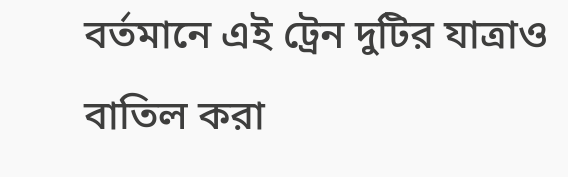বর্তমানে এই ট্রেন দুটির যাত্রাও বাতিল করা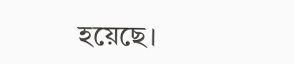হয়েছে।